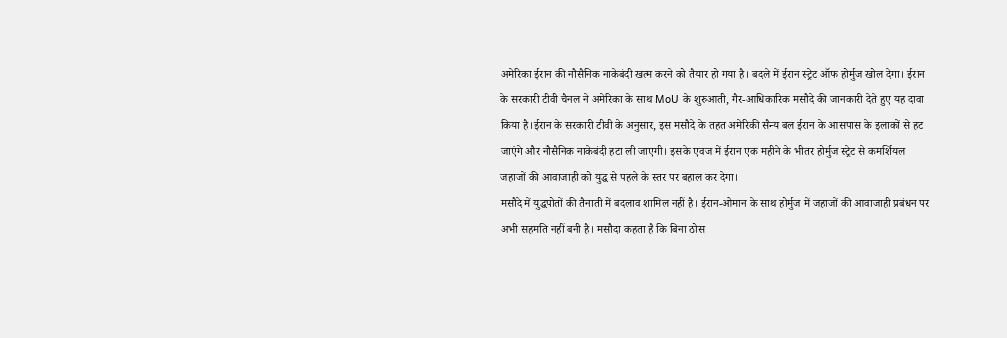अमेरिका ईरान की नौसैनिक नाकेबंदी खत्म करने को तैयार हो गया है। बदले में ईरान स्ट्रेट ऑफ होर्मुज खोल देगा। ईरान के सरकारी टीवी चैनल ने अमेरिका के साथ MoU के शुरुआती, गैर-आधिकारिक मसौदे की जानकारी देते हुए यह दावा किया है।ईरान के सरकारी टीवी के अनुसार, इस मसौदे के तहत अमेरिकी सैन्य बल ईरान के आसपास के इलाकों से हट जाएंगे और नौसैनिक नाकेबंदी हटा ली जाएगी। इसके एवज में ईरान एक महीने के भीतर होर्मुज स्ट्रेट से कमर्शियल जहाजों की आवाजाही को युद्ध से पहले के स्तर पर बहाल कर देगा।
मसौदे में युद्धपोतों की तैनाती में बदलाव शामिल नहीं है। ईरान-ओमान के साथ होर्मुज में जहाजों की आवाजाही प्रबंधन पर अभी सहमति नहीं बनी है। मसौदा कहता है कि बिना ठोस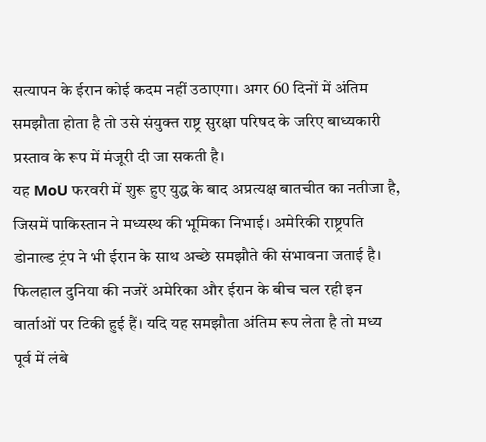सत्यापन के ईरान कोई कदम नहीं उठाएगा। अगर 60 दिनों में अंतिम समझौता होता है तो उसे संयुक्त राष्ट्र सुरक्षा परिषद के जरिए बाध्यकारी प्रस्ताव के रूप में मंजूरी दी जा सकती है।
यह MoU फरवरी में शुरू हुए युद्ध के बाद अप्रत्यक्ष बातचीत का नतीजा है, जिसमें पाकिस्तान ने मध्यस्थ की भूमिका निभाई। अमेरिकी राष्ट्रपति डोनाल्ड ट्रंप ने भी ईरान के साथ अच्छे समझौते की संभावना जताई है।
फिलहाल दुनिया की नजरें अमेरिका और ईरान के बीच चल रही इन वार्ताओं पर टिकी हुई हैं। यदि यह समझौता अंतिम रूप लेता है तो मध्य पूर्व में लंबे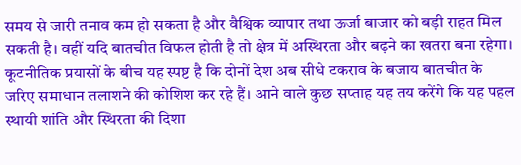समय से जारी तनाव कम हो सकता है और वैश्विक व्यापार तथा ऊर्जा बाजार को बड़ी राहत मिल सकती है। वहीं यदि बातचीत विफल होती है तो क्षेत्र में अस्थिरता और बढ़ने का खतरा बना रहेगा।
कूटनीतिक प्रयासों के बीच यह स्पष्ट है कि दोनों देश अब सीधे टकराव के बजाय बातचीत के जरिए समाधान तलाशने की कोशिश कर रहे हैं। आने वाले कुछ सप्ताह यह तय करेंगे कि यह पहल स्थायी शांति और स्थिरता की दिशा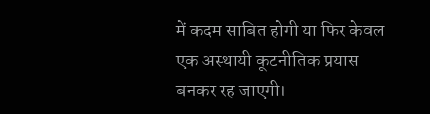में कदम साबित होगी या फिर केवल एक अस्थायी कूटनीतिक प्रयास बनकर रह जाएगी।